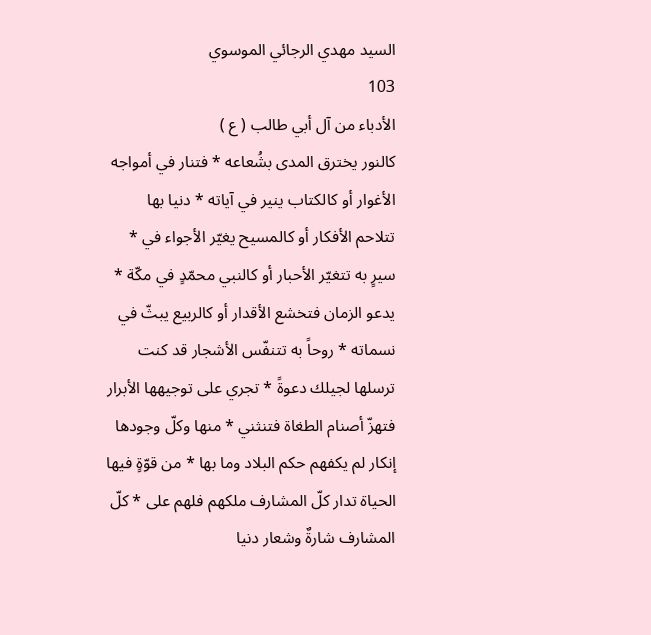السيد مهدي الرجائي الموسوي
103
الأدباء من آل أبي طالب ( ع )
كالنور يخترق المدى بشُعاعه * فتنار في أمواجه الأغوار أو كالكتاب ينير في آياته * دنيا بها تتلاحم الأفكار أو كالمسيح يغيّر الأجواء في * سيرٍ به تتغيّر الأحبار أو كالنبي محمّدٍ في مكّة * يدعو الزمان فتخشع الأقدار أو كالربيع يبثّ في نسماته * روحاً به تتنفّس الأشجار قد كنت ترسلها لجيلك دعوةً * تجري على توجيهها الأبرار فتهزّ أصنام الطغاة فتنثني * منها وكلّ وجودها إنكار لم يكفهم حكم البلاد وما بها * من قوّةٍ فيها الحياة تدار كلّ المشارف ملكهم فلهم على * كلّ المشارف شارةٌ وشعار دنيا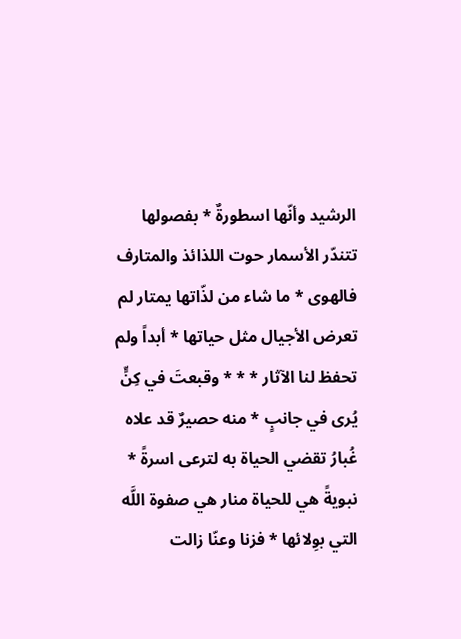الرشيد وأنّها اسطورةٌ * بفصولها تتندّر الأسمار حوت اللذائذ والمتارف فالهوى * ما شاء من لذّاتها يمتار لم تعرض الأجيال مثل حياتها * أبداً ولم تحفظ لنا الآثار * * * وقبعتَ في كِنٍّ يُرى في جانبٍ * منه حصيرٌ قد علاه غُبارُ تقضي الحياة به لترعى اسرةً * نبويةً هي للحياة منار هي صفوة اللَّه التي بوِلائها * فزنا وعنّا زالت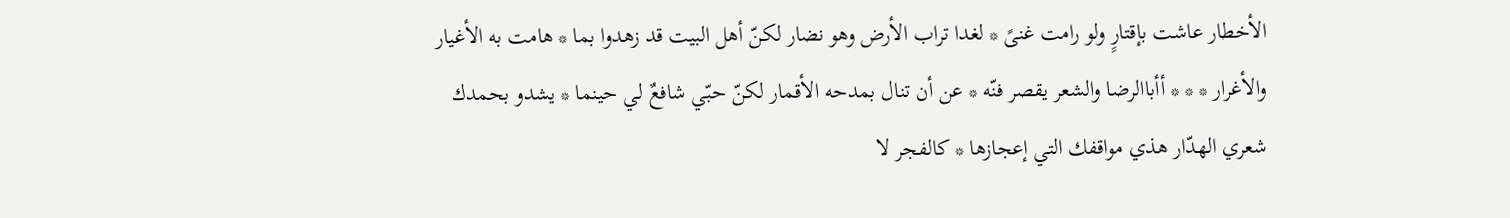الأخطار عاشت بإقتارٍ ولو رامت غنىً * لغدا تراب الأرض وهو نضار لكنّ أهل البيت قد زهدوا بما * هامت به الأغيار والأغرار * * * أأباالرضا والشعر يقصر فنّه * عن أن تنال بمدحه الأقمار لكنّ حبّي شافعٌ لي حينما * يشدو بحمدك شعري الهدّار هذي مواقفك التي إعجازها * كالفجر لا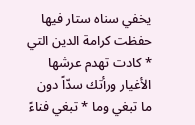يخفي سناه ستار فيها حفظت كرامة الدين التي * كادت تهدم عرشها الأغيار ورأتك سدّاً دون ما تبغي وما * تبغي فناءً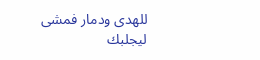للهدى ودمار فمشى ليجلبك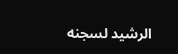الرشيد لسجنه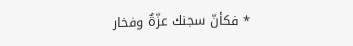* فكأنّ سجنك عزّةٌ وفخار